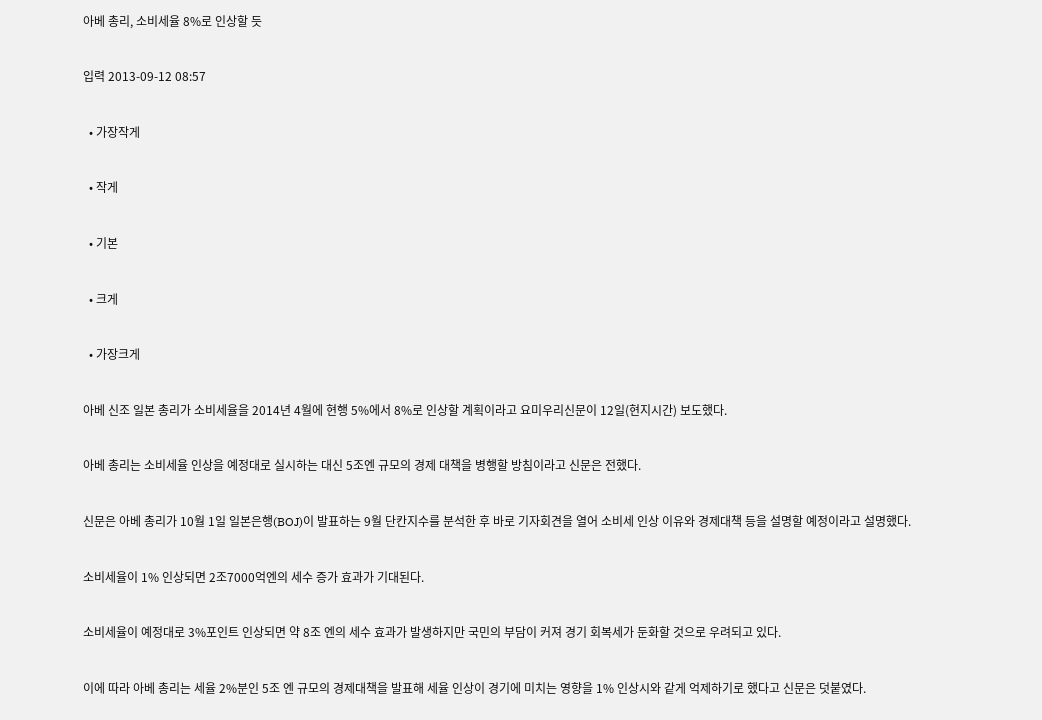아베 총리, 소비세율 8%로 인상할 듯

입력 2013-09-12 08:57

  • 가장작게

  • 작게

  • 기본

  • 크게

  • 가장크게

아베 신조 일본 총리가 소비세율을 2014년 4월에 현행 5%에서 8%로 인상할 계획이라고 요미우리신문이 12일(현지시간) 보도했다.

아베 총리는 소비세율 인상을 예정대로 실시하는 대신 5조엔 규모의 경제 대책을 병행할 방침이라고 신문은 전했다.

신문은 아베 총리가 10월 1일 일본은행(BOJ)이 발표하는 9월 단칸지수를 분석한 후 바로 기자회견을 열어 소비세 인상 이유와 경제대책 등을 설명할 예정이라고 설명했다.

소비세율이 1% 인상되면 2조7000억엔의 세수 증가 효과가 기대된다.

소비세율이 예정대로 3%포인트 인상되면 약 8조 엔의 세수 효과가 발생하지만 국민의 부담이 커져 경기 회복세가 둔화할 것으로 우려되고 있다.

이에 따라 아베 총리는 세율 2%분인 5조 엔 규모의 경제대책을 발표해 세율 인상이 경기에 미치는 영향을 1% 인상시와 같게 억제하기로 했다고 신문은 덧붙였다.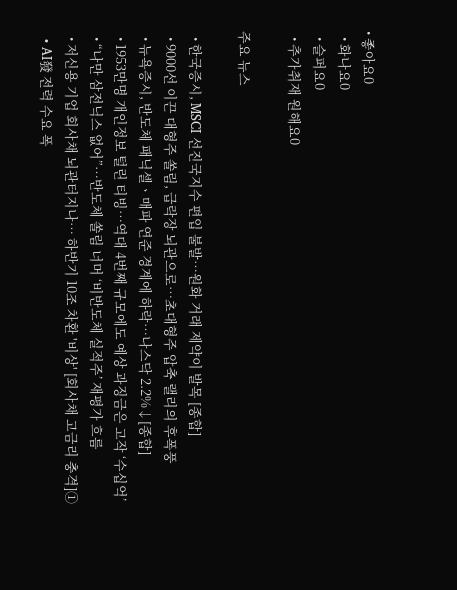• 좋아요0
  • 화나요0
  • 슬퍼요0
  • 추가취재 원해요0

주요 뉴스

  • 한국증시, MSCI 선진국지수 편입 불발⋯원화 거래 제약이 발목 [종합]
  • 9000선 이끈 대형주 쏠림, 급락장 뇌관으로⋯초대형주 압축 랠리의 후폭풍
  • 뉴욕증시, 반도체 패닉셀ㆍ매파 연준 경계에 하락…나스닥 2.2%↓[종합]
  • 1953만명 개인정보 털린 티빙⋯역대 4번째 규모에도 예상 과징금은 고작 ‘수십억’
  • “나만 삼전닉스 없어”⋯반도체 쏠림 너머 ‘비반도체 실적주’ 재평가 흐름
  • 저신용 기업 회사채 뇌관터지나… 하반기 10조 차환 '비상' [회사채 고금리 충격]①
  • AI發 전력 수요 폭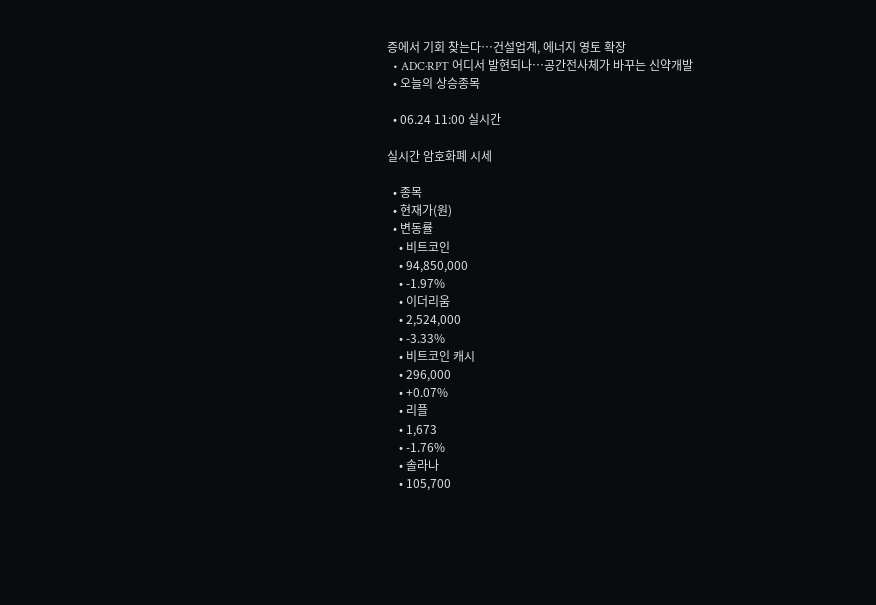증에서 기회 찾는다…건설업계, 에너지 영토 확장
  • ADC·RPT 어디서 발현되나…공간전사체가 바꾸는 신약개발
  • 오늘의 상승종목

  • 06.24 11:00 실시간

실시간 암호화폐 시세

  • 종목
  • 현재가(원)
  • 변동률
    • 비트코인
    • 94,850,000
    • -1.97%
    • 이더리움
    • 2,524,000
    • -3.33%
    • 비트코인 캐시
    • 296,000
    • +0.07%
    • 리플
    • 1,673
    • -1.76%
    • 솔라나
    • 105,700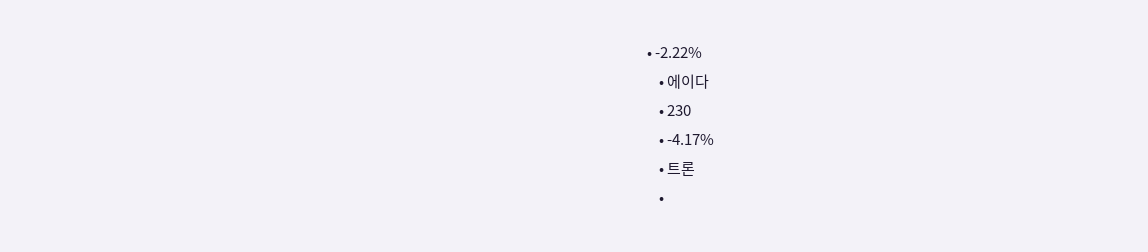• -2.22%
    • 에이다
    • 230
    • -4.17%
    • 트론
    •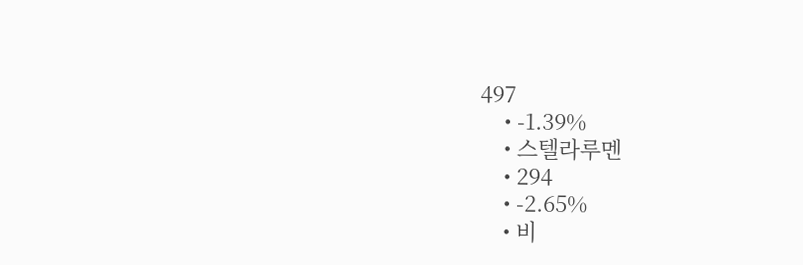497
    • -1.39%
    • 스텔라루멘
    • 294
    • -2.65%
    • 비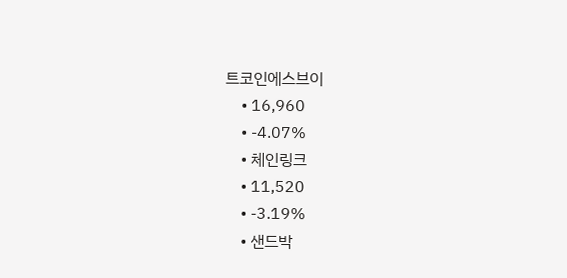트코인에스브이
    • 16,960
    • -4.07%
    • 체인링크
    • 11,520
    • -3.19%
    • 샌드박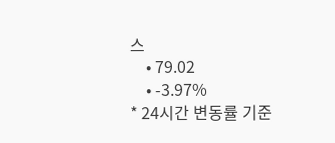스
    • 79.02
    • -3.97%
* 24시간 변동률 기준